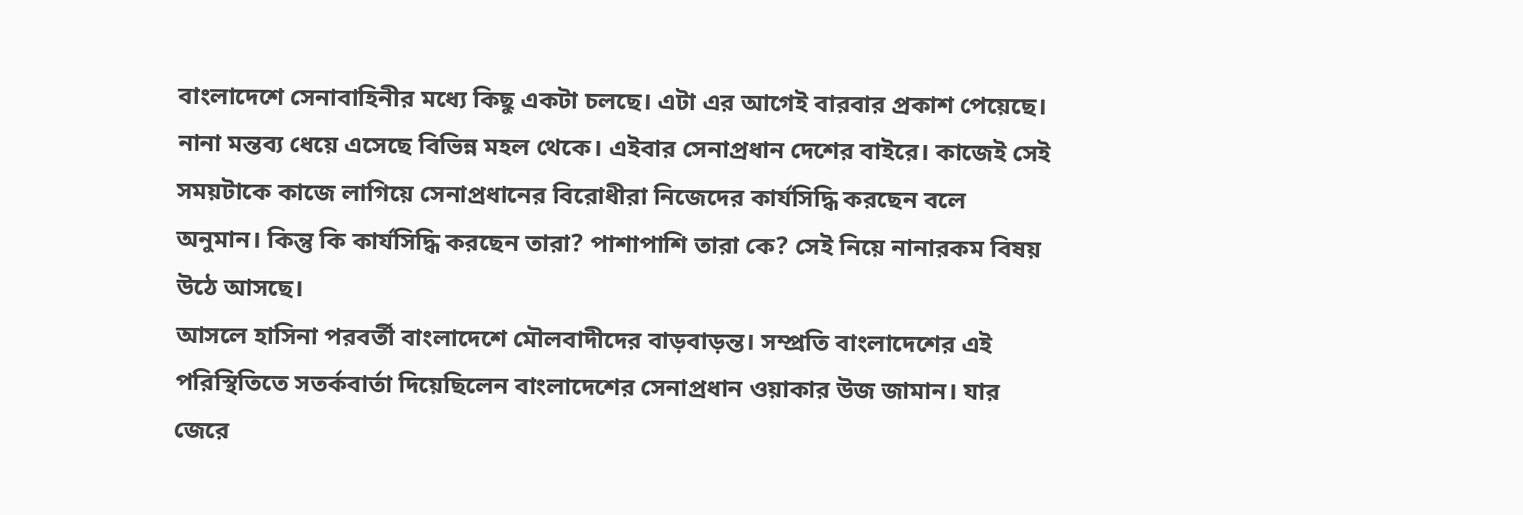বাংলাদেশে সেনাবাহিনীর মধ্যে কিছু একটা চলছে। এটা এর আগেই বারবার প্রকাশ পেয়েছে। নানা মন্তব্য ধেয়ে এসেছে বিভিন্ন মহল থেকে। এইবার সেনাপ্রধান দেশের বাইরে। কাজেই সেই সময়টাকে কাজে লাগিয়ে সেনাপ্রধানের বিরোধীরা নিজেদের কার্যসিদ্ধি করছেন বলে অনুমান। কিন্তু কি কার্যসিদ্ধি করছেন তারা? পাশাপাশি তারা কে? সেই নিয়ে নানারকম বিষয় উঠে আসছে।
আসলে হাসিনা পরবর্তী বাংলাদেশে মৌলবাদীদের বাড়বাড়ন্ত। সম্প্রতি বাংলাদেশের এই পরিস্থিতিতে সতর্কবার্তা দিয়েছিলেন বাংলাদেশের সেনাপ্রধান ওয়াকার উজ জামান। যার জেরে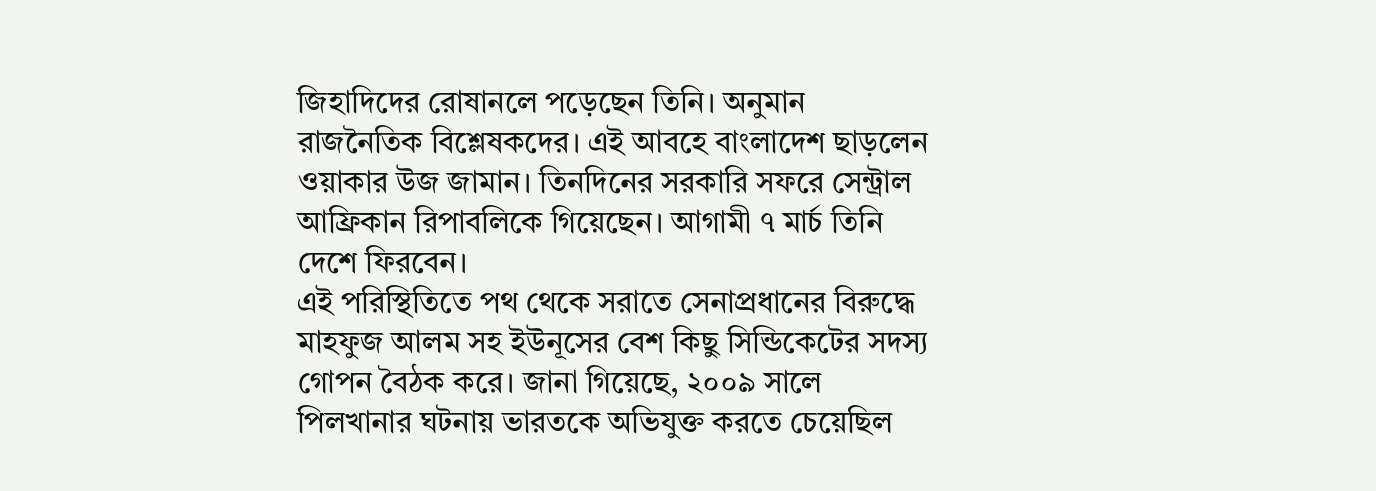জিহাদিদের রোষানলে পড়েছেন তিনি। অনুমান রাজনৈতিক বিশ্লেষকদের। এই আবহে বাংলাদেশ ছাড়লেন ওয়াকার উজ জামান। তিনদিনের সরকারি সফরে সেন্ট্রাল আফ্রিকান রিপাবলিকে গিয়েছেন। আগামী ৭ মার্চ তিনি দেশে ফিরবেন।
এই পরিস্থিতিতে পথ থেকে সরাতে সেনাপ্রধানের বিরুদ্ধে মাহফুজ আলম সহ ইউনূসের বেশ কিছু সিন্ডিকেটের সদস্য গোপন বৈঠক করে। জানা গিয়েছে, ২০০৯ সালে পিলখানার ঘটনায় ভারতকে অভিযুক্ত করতে চেয়েছিল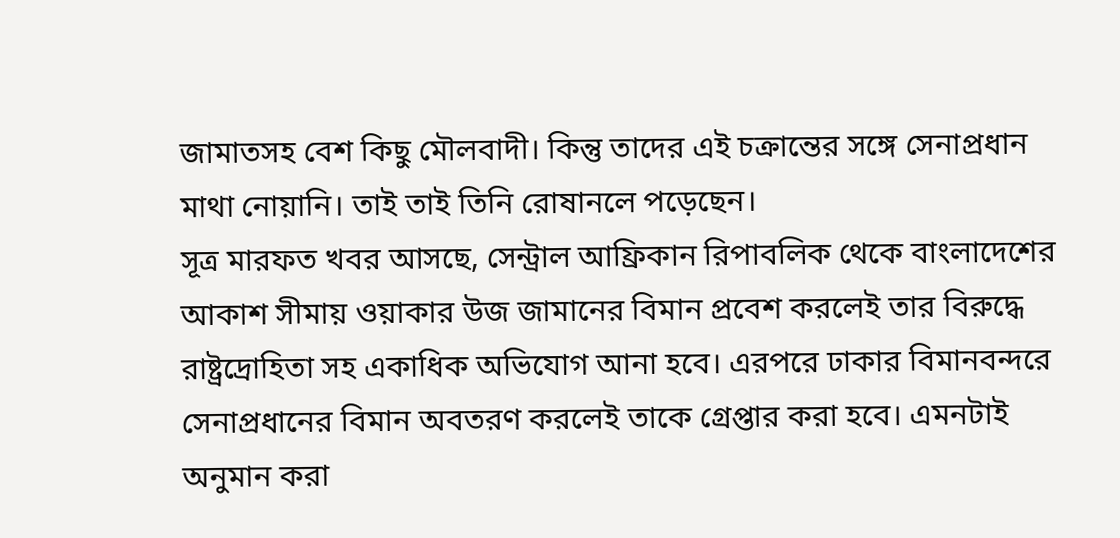জামাতসহ বেশ কিছু মৌলবাদী। কিন্তু তাদের এই চক্রান্তের সঙ্গে সেনাপ্রধান মাথা নোয়ানি। তাই তাই তিনি রোষানলে পড়েছেন।
সূত্র মারফত খবর আসছে, সেন্ট্রাল আফ্রিকান রিপাবলিক থেকে বাংলাদেশের আকাশ সীমায় ওয়াকার উজ জামানের বিমান প্রবেশ করলেই তার বিরুদ্ধে রাষ্ট্রদ্রোহিতা সহ একাধিক অভিযোগ আনা হবে। এরপরে ঢাকার বিমানবন্দরে সেনাপ্রধানের বিমান অবতরণ করলেই তাকে গ্রেপ্তার করা হবে। এমনটাই অনুমান করা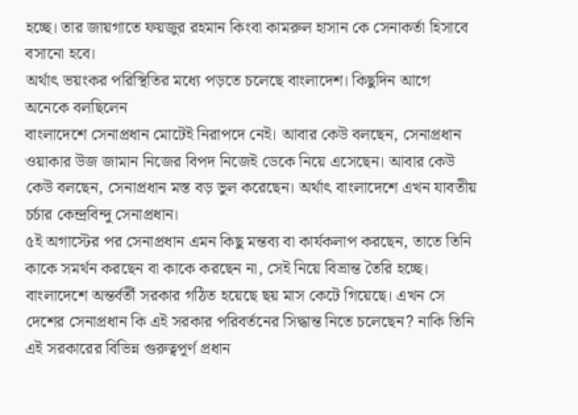হচ্ছে। তার জায়গাতে ফয়জুর রহমান কিংবা কামরুল হাসান কে সেনাকর্তা হিসাবে বসানো হবে।
অর্থাৎ ভয়ংকর পরিস্থিতির মধ্যে পড়তে চলেছে বাংলাদেশ। কিছুদিন আগে অনেকে বলছিলেন
বাংলাদেশে সেনাপ্রধান মোটেই নিরাপদে নেই। আবার কেউ বলছেন, সেনাপ্রধান ওয়াকার উজ জামান নিজের বিপদ নিজেই ডেকে নিয়ে এসেছেন। আবার কেউ কেউ বলছেন, সেনাপ্রধান মস্ত বড় ভুল করেছেন। অর্থাৎ বাংলাদেশে এখন যাবতীয় চর্চার কেন্দ্রবিন্দু সেনাপ্রধান।
৫ই অগাস্টের পর সেনাপ্রধান এমন কিছু মন্তব্য বা কার্যকলাপ করছেন, তাতে তিনি কাকে সমর্থন করছেন বা কাকে করছেন না, সেই নিয়ে বিভ্রান্ত তৈরি হচ্ছে।
বাংলাদেশে অন্তর্বর্তী সরকার গঠিত হয়েছে ছয় মাস কেটে গিয়েছে। এখন সে দেশের সেনাপ্রধান কি এই সরকার পরিবর্তনের সিদ্ধান্ত নিতে চলেছেন? নাকি তিনি এই সরকারের বিভিন্ন গুরুত্বপূর্ণ প্রধান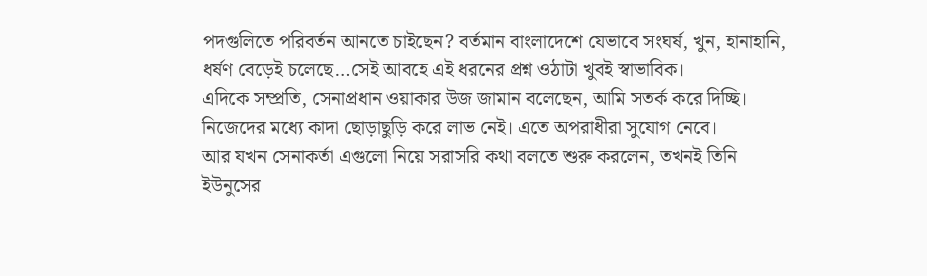পদগুলিতে পরিবর্তন আনতে চাইছেন? বর্তমান বাংলাদেশে যেভাবে সংঘর্ষ, খুন, হানাহানি, ধর্ষণ বেড়েই চলেছে…সেই আবহে এই ধরনের প্রশ্ন ওঠাটা খুবই স্বাভাবিক।
এদিকে সম্প্রতি, সেনাপ্রধান ওয়াকার উজ জামান বলেছেন, আমি সতর্ক করে দিচ্ছি। নিজেদের মধ্যে কাদা ছোড়াছুড়ি করে লাভ নেই। এতে অপরাধীরা সুযোগ নেবে।
আর যখন সেনাকর্তা এগুলো নিয়ে সরাসরি কথা বলতে শুরু করলেন, তখনই তিনি ইউনুসের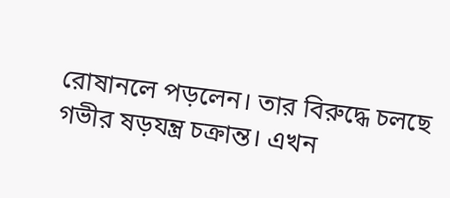রোষানলে পড়লেন। তার বিরুদ্ধে চলছে গভীর ষড়যন্ত্র চক্রান্ত। এখন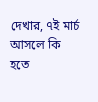দেখার, ৭ই মার্চ আসলে কি হতে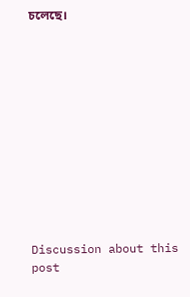চলেছে।












Discussion about this post